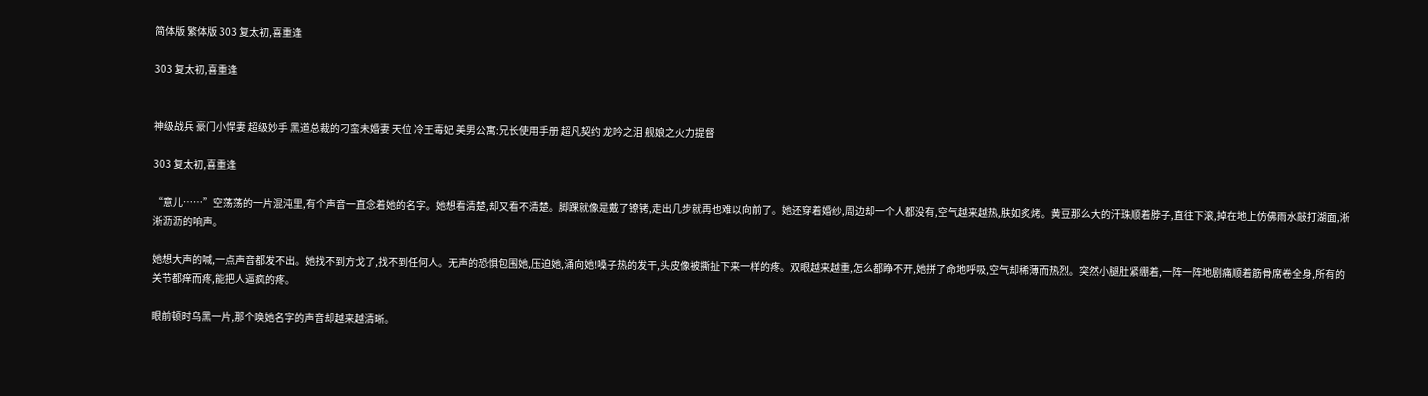简体版 繁体版 303 复太初,喜重逢

303 复太初,喜重逢


神级战兵 豪门小悍妻 超级妙手 黑道总裁的刁蛮未婚妻 天位 冷王毒妃 美男公寓:兄长使用手册 超凡契约 龙吟之泪 舰娘之火力提督

303 复太初,喜重逢

“意儿……”空荡荡的一片混沌里,有个声音一直念着她的名字。她想看清楚,却又看不清楚。脚踝就像是戴了镣铐,走出几步就再也难以向前了。她还穿着婚纱,周边却一个人都没有,空气越来越热,肤如炙烤。黄豆那么大的汗珠顺着脖子,直往下滚,掉在地上仿佛雨水敲打湖面,淅淅沥沥的响声。

她想大声的喊,一点声音都发不出。她找不到方戈了,找不到任何人。无声的恐惧包围她,压迫她,涌向她!嗓子热的发干,头皮像被撕扯下来一样的疼。双眼越来越重,怎么都睁不开,她拼了命地呼吸,空气却稀薄而热烈。突然小腿肚紧绷着,一阵一阵地剧痛顺着筋骨席卷全身,所有的关节都痒而疼,能把人逼疯的疼。

眼前顿时乌黑一片,那个唤她名字的声音却越来越清晰。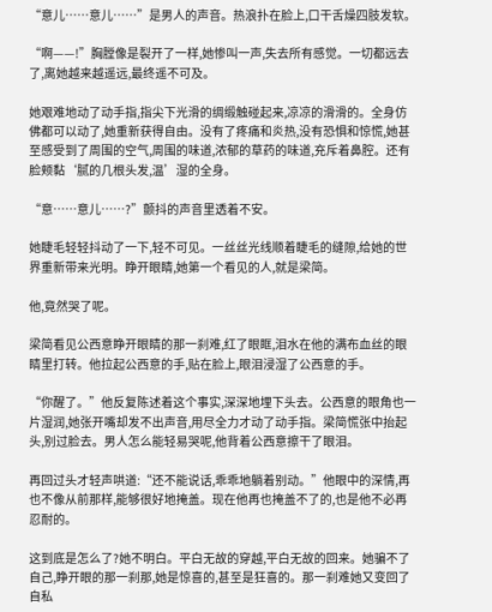“意儿……意儿……”是男人的声音。热浪扑在脸上,口干舌燥四肢发软。

“啊——!”胸膛像是裂开了一样,她惨叫一声,失去所有感觉。一切都远去了,离她越来越遥远,最终遥不可及。

她艰难地动了动手指,指尖下光滑的绸缎触碰起来,凉凉的滑滑的。全身仿佛都可以动了,她重新获得自由。没有了疼痛和炎热,没有恐惧和惊慌,她甚至感受到了周围的空气,周围的味道,浓郁的草药的味道,充斥着鼻腔。还有脸颊黏‘腻的几根头发,温’湿的全身。

“意……意儿……?”颤抖的声音里透着不安。

她睫毛轻轻抖动了一下,轻不可见。一丝丝光线顺着睫毛的缝隙,给她的世界重新带来光明。睁开眼睛,她第一个看见的人,就是梁简。

他,竟然哭了呢。

梁简看见公西意睁开眼睛的那一刹难,红了眼眶,泪水在他的满布血丝的眼睛里打转。他拉起公西意的手,贴在脸上,眼泪浸湿了公西意的手。

“你醒了。”他反复陈述着这个事实,深深地埋下头去。公西意的眼角也一片湿润,她张开嘴却发不出声音,用尽全力才动了动手指。梁简慌张中抬起头,别过脸去。男人怎么能轻易哭呢,他背着公西意擦干了眼泪。

再回过头才轻声哄道:“还不能说话,乖乖地躺着别动。”他眼中的深情,再也不像从前那样,能够很好地掩盖。现在他再也掩盖不了的,也是他不必再忍耐的。

这到底是怎么了?她不明白。平白无故的穿越,平白无故的回来。她骗不了自己,睁开眼的那一刹那,她是惊喜的,甚至是狂喜的。那一刹难她又变回了自私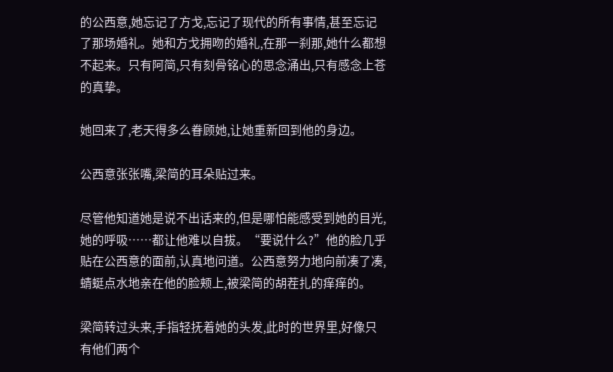的公西意,她忘记了方戈,忘记了现代的所有事情,甚至忘记了那场婚礼。她和方戈拥吻的婚礼,在那一刹那,她什么都想不起来。只有阿简,只有刻骨铭心的思念涌出,只有感念上苍的真挚。

她回来了,老天得多么眷顾她,让她重新回到他的身边。

公西意张张嘴,梁简的耳朵贴过来。

尽管他知道她是说不出话来的,但是哪怕能感受到她的目光,她的呼吸……都让他难以自拔。“要说什么?”他的脸几乎贴在公西意的面前,认真地问道。公西意努力地向前凑了凑,蜻蜓点水地亲在他的脸颊上,被梁简的胡茬扎的痒痒的。

梁简转过头来,手指轻抚着她的头发,此时的世界里,好像只有他们两个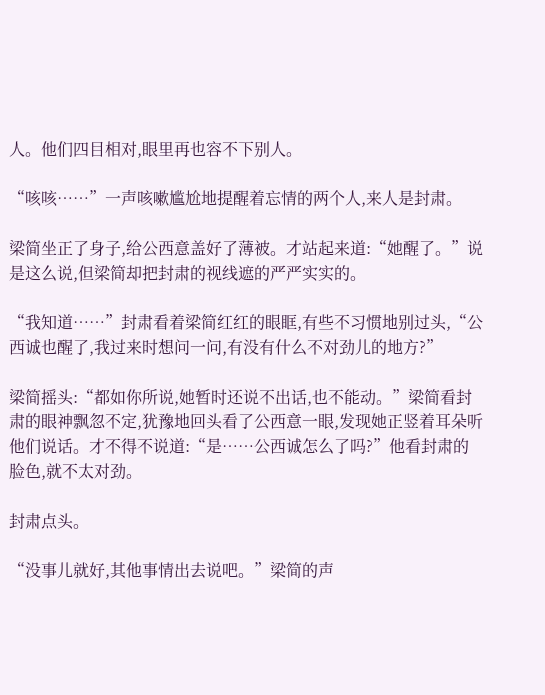人。他们四目相对,眼里再也容不下别人。

“咳咳……”一声咳嗽尴尬地提醒着忘情的两个人,来人是封肃。

梁简坐正了身子,给公西意盖好了薄被。才站起来道:“她醒了。”说是这么说,但梁简却把封肃的视线遮的严严实实的。

“我知道……”封肃看着梁简红红的眼眶,有些不习惯地别过头,“公西诚也醒了,我过来时想问一问,有没有什么不对劲儿的地方?”

梁简摇头:“都如你所说,她暂时还说不出话,也不能动。”梁简看封肃的眼神飘忽不定,犹豫地回头看了公西意一眼,发现她正竖着耳朵听他们说话。才不得不说道:“是……公西诚怎么了吗?”他看封肃的脸色,就不太对劲。

封肃点头。

“没事儿就好,其他事情出去说吧。”梁简的声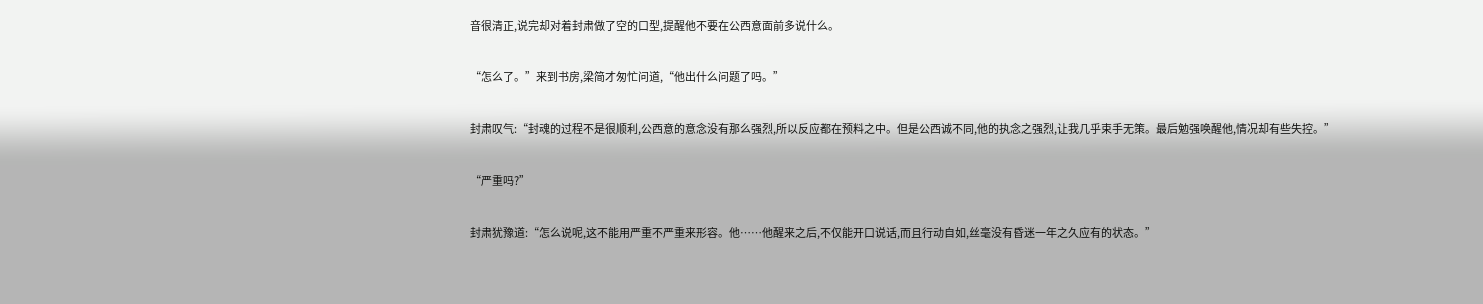音很清正,说完却对着封肃做了空的口型,提醒他不要在公西意面前多说什么。

“怎么了。”来到书房,梁简才匆忙问道,“他出什么问题了吗。”

封肃叹气:“封魂的过程不是很顺利,公西意的意念没有那么强烈,所以反应都在预料之中。但是公西诚不同,他的执念之强烈,让我几乎束手无策。最后勉强唤醒他,情况却有些失控。”

“严重吗?”

封肃犹豫道:“怎么说呢,这不能用严重不严重来形容。他……他醒来之后,不仅能开口说话,而且行动自如,丝毫没有昏迷一年之久应有的状态。”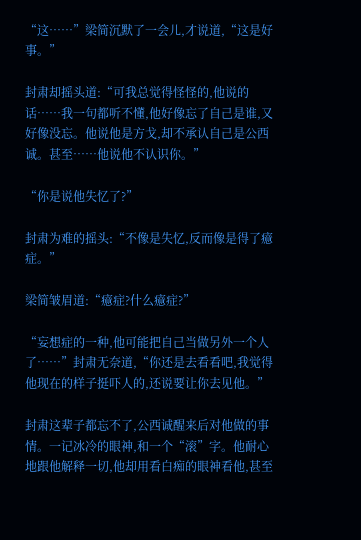“这……”梁简沉默了一会儿,才说道,“这是好事。”

封肃却摇头道:“可我总觉得怪怪的,他说的话……我一句都听不懂,他好像忘了自己是谁,又好像没忘。他说他是方戈,却不承认自己是公西诚。甚至……他说他不认识你。”

“你是说他失忆了?”

封肃为难的摇头:“不像是失忆,反而像是得了癔症。”

梁简皱眉道:“癔症?什么癔症?”

“妄想症的一种,他可能把自己当做另外一个人了……”封肃无奈道,“你还是去看看吧,我觉得他现在的样子挺吓人的,还说要让你去见他。”

封肃这辈子都忘不了,公西诚醒来后对他做的事情。一记冰冷的眼神,和一个“滚”字。他耐心地跟他解释一切,他却用看白痴的眼神看他,甚至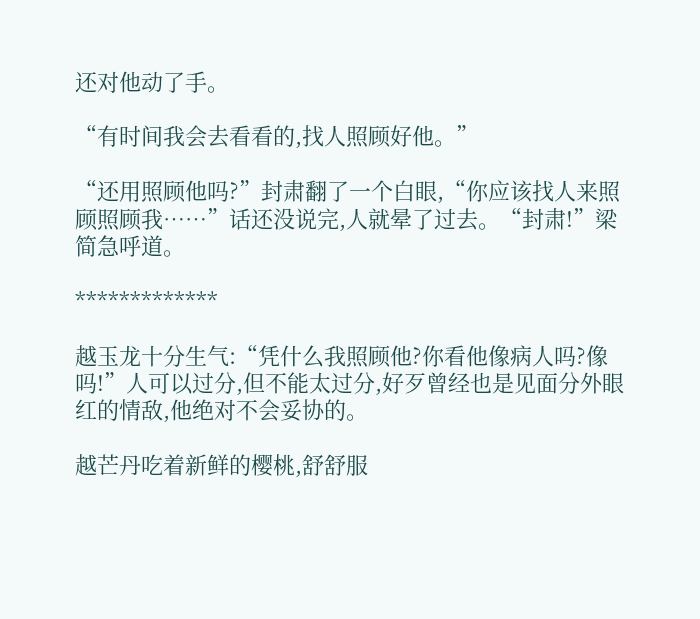还对他动了手。

“有时间我会去看看的,找人照顾好他。”

“还用照顾他吗?”封肃翻了一个白眼,“你应该找人来照顾照顾我……”话还没说完,人就晕了过去。“封肃!”梁简急呼道。

*************

越玉龙十分生气:“凭什么我照顾他?你看他像病人吗?像吗!”人可以过分,但不能太过分,好歹曾经也是见面分外眼红的情敌,他绝对不会妥协的。

越芒丹吃着新鲜的樱桃,舒舒服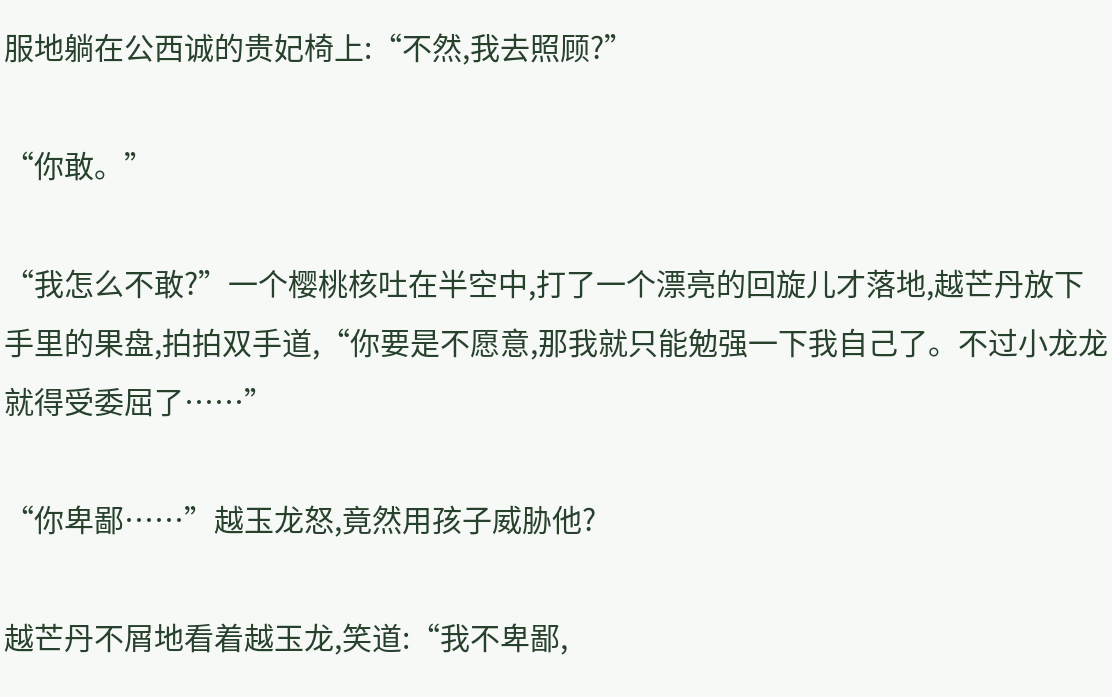服地躺在公西诚的贵妃椅上:“不然,我去照顾?”

“你敢。”

“我怎么不敢?”一个樱桃核吐在半空中,打了一个漂亮的回旋儿才落地,越芒丹放下手里的果盘,拍拍双手道,“你要是不愿意,那我就只能勉强一下我自己了。不过小龙龙就得受委屈了……”

“你卑鄙……”越玉龙怒,竟然用孩子威胁他?

越芒丹不屑地看着越玉龙,笑道:“我不卑鄙,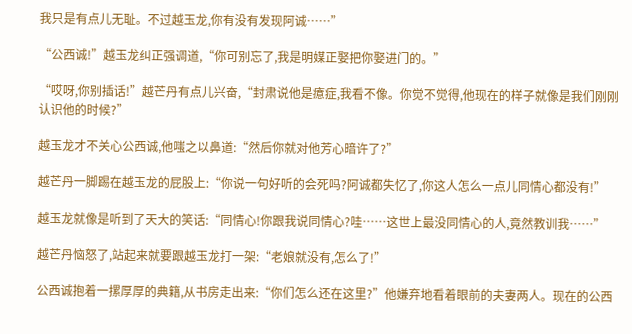我只是有点儿无耻。不过越玉龙,你有没有发现阿诚……”

“公西诚!”越玉龙纠正强调道,“你可别忘了,我是明媒正娶把你娶进门的。”

“哎呀,你别插话!”越芒丹有点儿兴奋,“封肃说他是癔症,我看不像。你觉不觉得,他现在的样子就像是我们刚刚认识他的时候?”

越玉龙才不关心公西诚,他嗤之以鼻道:“然后你就对他芳心暗许了?”

越芒丹一脚踢在越玉龙的屁股上:“你说一句好听的会死吗?阿诚都失忆了,你这人怎么一点儿同情心都没有!”

越玉龙就像是听到了天大的笑话:“同情心!你跟我说同情心?哇……这世上最没同情心的人,竟然教训我……”

越芒丹恼怒了,站起来就要跟越玉龙打一架:“老娘就没有,怎么了!”

公西诚抱着一摞厚厚的典籍,从书房走出来:“你们怎么还在这里?”他嫌弃地看着眼前的夫妻两人。现在的公西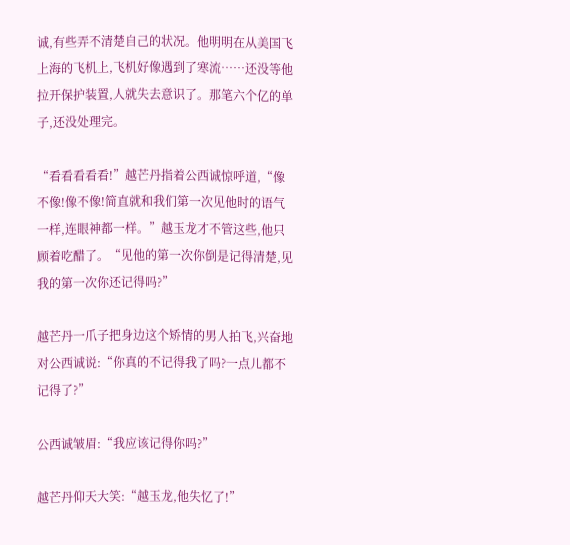诚,有些弄不清楚自己的状况。他明明在从美国飞上海的飞机上,飞机好像遇到了寒流……还没等他拉开保护装置,人就失去意识了。那笔六个亿的单子,还没处理完。

“看看看看看!”越芒丹指着公西诚惊呼道,“像不像!像不像!简直就和我们第一次见他时的语气一样,连眼神都一样。”越玉龙才不管这些,他只顾着吃醋了。“见他的第一次你倒是记得清楚,见我的第一次你还记得吗?”

越芒丹一爪子把身边这个矫情的男人拍飞,兴奋地对公西诚说:“你真的不记得我了吗?一点儿都不记得了?”

公西诚皱眉:“我应该记得你吗?”

越芒丹仰天大笑:“越玉龙,他失忆了!”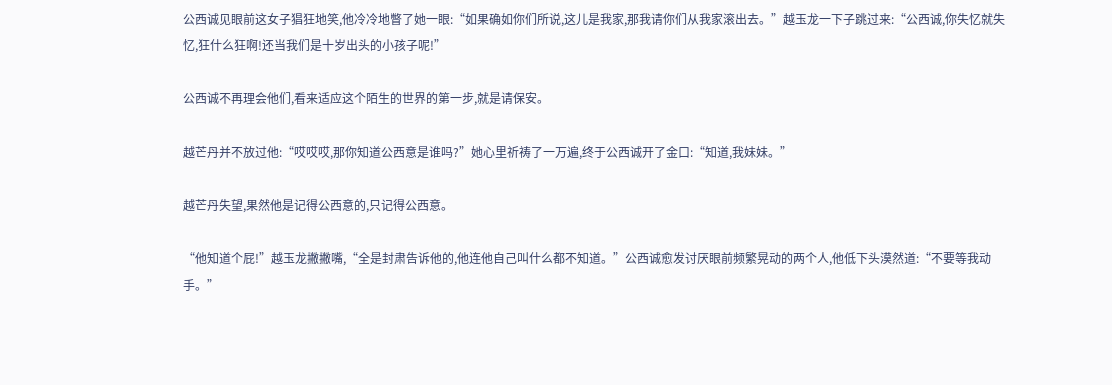公西诚见眼前这女子猖狂地笑,他冷冷地瞥了她一眼:“如果确如你们所说,这儿是我家,那我请你们从我家滚出去。”越玉龙一下子跳过来:“公西诚,你失忆就失忆,狂什么狂啊!还当我们是十岁出头的小孩子呢!”

公西诚不再理会他们,看来适应这个陌生的世界的第一步,就是请保安。

越芒丹并不放过他:“哎哎哎,那你知道公西意是谁吗?”她心里祈祷了一万遍,终于公西诚开了金口:“知道,我妹妹。”

越芒丹失望,果然他是记得公西意的,只记得公西意。

“他知道个屁!”越玉龙撇撇嘴,“全是封肃告诉他的,他连他自己叫什么都不知道。”公西诚愈发讨厌眼前频繁晃动的两个人,他低下头漠然道:“不要等我动手。”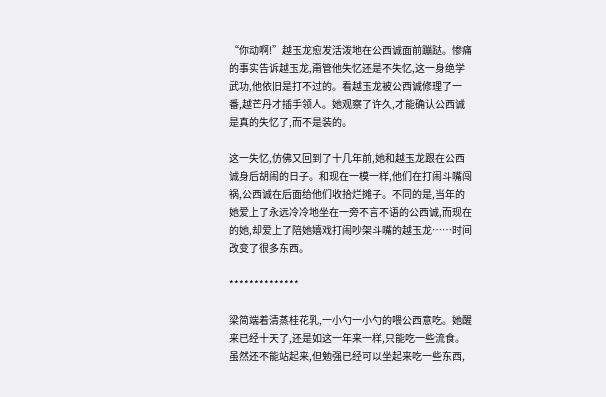“你动啊!”越玉龙愈发活泼地在公西诚面前蹦跶。惨痛的事实告诉越玉龙,甭管他失忆还是不失忆,这一身绝学武功,他依旧是打不过的。看越玉龙被公西诚修理了一番,越芒丹才插手领人。她观察了许久,才能确认公西诚是真的失忆了,而不是装的。

这一失忆,仿佛又回到了十几年前,她和越玉龙跟在公西诚身后胡闹的日子。和现在一模一样,他们在打闹斗嘴闯祸,公西诚在后面给他们收拾烂摊子。不同的是,当年的她爱上了永远冷冷地坐在一旁不言不语的公西诚,而现在的她,却爱上了陪她嬉戏打闹吵架斗嘴的越玉龙……时间改变了很多东西。

**************

梁简端着清蒸桂花乳,一小勺一小勺的喂公西意吃。她醒来已经十天了,还是如这一年来一样,只能吃一些流食。虽然还不能站起来,但勉强已经可以坐起来吃一些东西,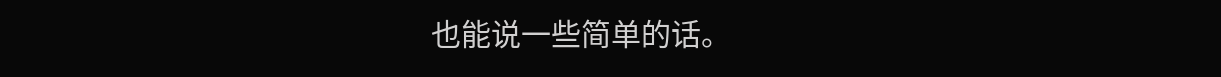也能说一些简单的话。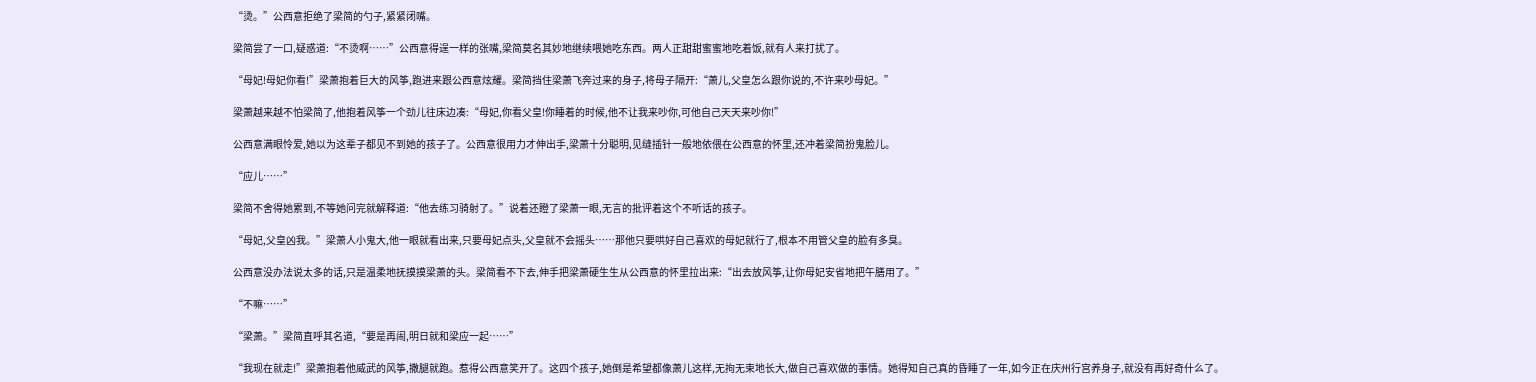“烫。”公西意拒绝了梁简的勺子,紧紧闭嘴。

梁简尝了一口,疑惑道:“不烫啊……”公西意得逞一样的张嘴,梁简莫名其妙地继续喂她吃东西。两人正甜甜蜜蜜地吃着饭,就有人来打扰了。

“母妃!母妃你看!”梁萧抱着巨大的风筝,跑进来跟公西意炫耀。梁简挡住梁萧飞奔过来的身子,将母子隔开:“萧儿,父皇怎么跟你说的,不许来吵母妃。”

梁萧越来越不怕梁简了,他抱着风筝一个劲儿往床边凑:“母妃,你看父皇!你睡着的时候,他不让我来吵你,可他自己天天来吵你!”

公西意满眼怜爱,她以为这辈子都见不到她的孩子了。公西意很用力才伸出手,梁萧十分聪明,见缝插针一般地依偎在公西意的怀里,还冲着梁简扮鬼脸儿。

“应儿……”

梁简不舍得她累到,不等她问完就解释道:“他去练习骑射了。”说着还瞪了梁萧一眼,无言的批评着这个不听话的孩子。

“母妃,父皇凶我。”梁萧人小鬼大,他一眼就看出来,只要母妃点头,父皇就不会摇头……那他只要哄好自己喜欢的母妃就行了,根本不用管父皇的脸有多臭。

公西意没办法说太多的话,只是温柔地抚摸摸梁萧的头。梁简看不下去,伸手把梁萧硬生生从公西意的怀里拉出来:“出去放风筝,让你母妃安省地把午膳用了。”

“不嘛……”

“梁萧。”梁简直呼其名道,“要是再闹,明日就和梁应一起……”

“我现在就走!”梁萧抱着他威武的风筝,撒腿就跑。惹得公西意笑开了。这四个孩子,她倒是希望都像萧儿这样,无拘无束地长大,做自己喜欢做的事情。她得知自己真的昏睡了一年,如今正在庆州行宫养身子,就没有再好奇什么了。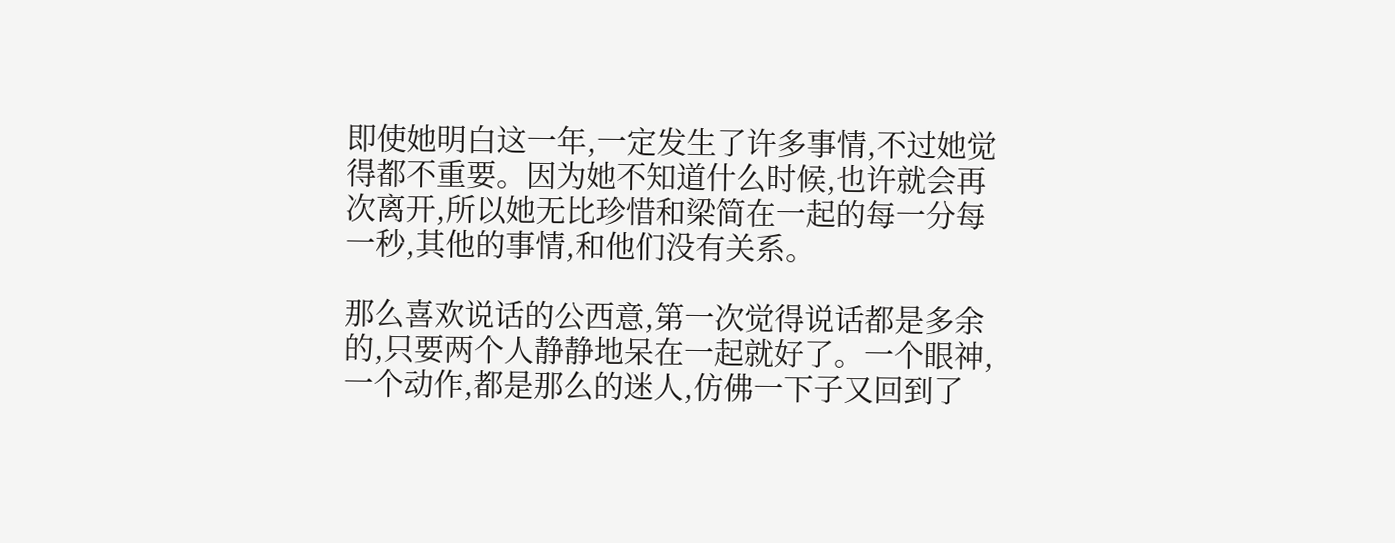即使她明白这一年,一定发生了许多事情,不过她觉得都不重要。因为她不知道什么时候,也许就会再次离开,所以她无比珍惜和梁简在一起的每一分每一秒,其他的事情,和他们没有关系。

那么喜欢说话的公西意,第一次觉得说话都是多余的,只要两个人静静地呆在一起就好了。一个眼神,一个动作,都是那么的迷人,仿佛一下子又回到了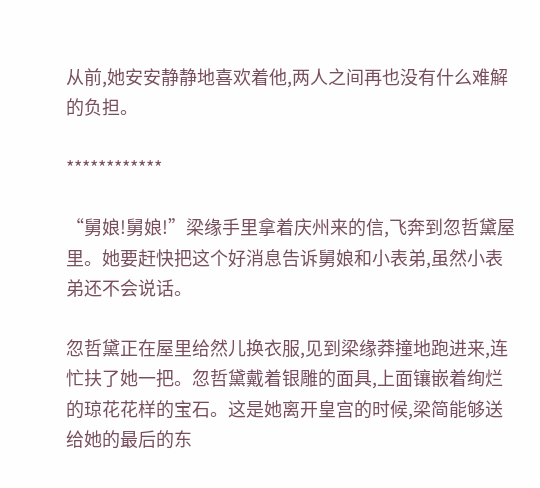从前,她安安静静地喜欢着他,两人之间再也没有什么难解的负担。

************

“舅娘!舅娘!”梁缘手里拿着庆州来的信,飞奔到忽哲黛屋里。她要赶快把这个好消息告诉舅娘和小表弟,虽然小表弟还不会说话。

忽哲黛正在屋里给然儿换衣服,见到梁缘莽撞地跑进来,连忙扶了她一把。忽哲黛戴着银雕的面具,上面镶嵌着绚烂的琼花花样的宝石。这是她离开皇宫的时候,梁简能够送给她的最后的东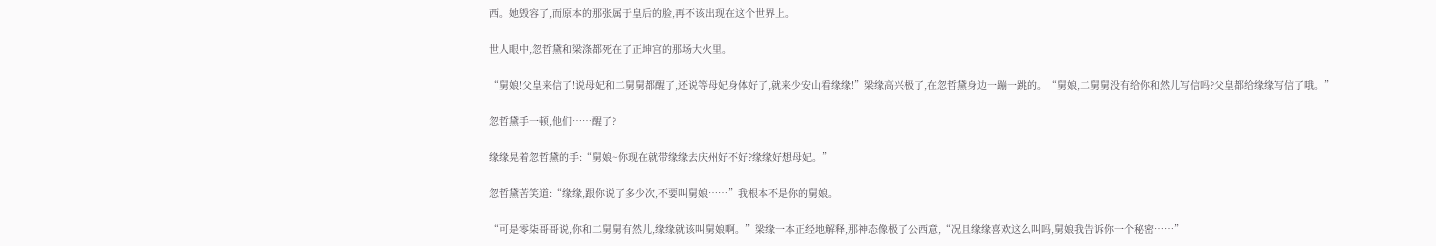西。她毁容了,而原本的那张属于皇后的脸,再不该出现在这个世界上。

世人眼中,忽哲黛和梁涤都死在了正坤宫的那场大火里。

“舅娘!父皇来信了!说母妃和二舅舅都醒了,还说等母妃身体好了,就来少安山看缘缘!”梁缘高兴极了,在忽哲黛身边一蹦一跳的。“舅娘,二舅舅没有给你和然儿写信吗?父皇都给缘缘写信了哦。”

忽哲黛手一顿,他们……醒了?

缘缘晃着忽哲黛的手:“舅娘~你现在就带缘缘去庆州好不好?缘缘好想母妃。”

忽哲黛苦笑道:“缘缘,跟你说了多少次,不要叫舅娘……”我根本不是你的舅娘。

“可是零柒哥哥说,你和二舅舅有然儿,缘缘就该叫舅娘啊。”梁缘一本正经地解释,那神态像极了公西意,“况且缘缘喜欢这么叫吗,舅娘我告诉你一个秘密……”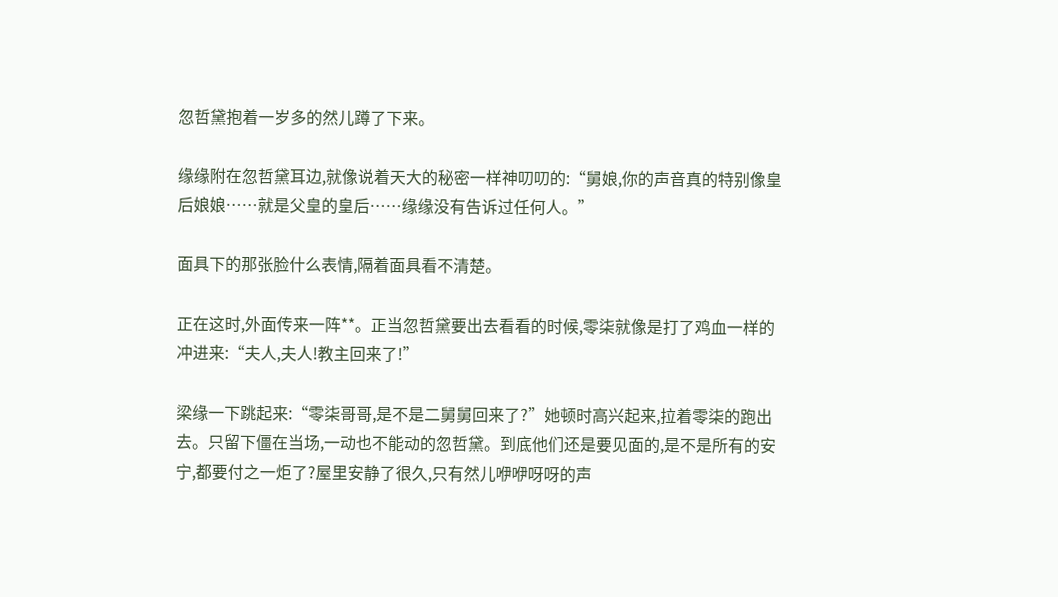忽哲黛抱着一岁多的然儿蹲了下来。

缘缘附在忽哲黛耳边,就像说着天大的秘密一样神叨叨的:“舅娘,你的声音真的特别像皇后娘娘……就是父皇的皇后……缘缘没有告诉过任何人。”

面具下的那张脸什么表情,隔着面具看不清楚。

正在这时,外面传来一阵**。正当忽哲黛要出去看看的时候,零柒就像是打了鸡血一样的冲进来:“夫人,夫人!教主回来了!”

梁缘一下跳起来:“零柒哥哥,是不是二舅舅回来了?”她顿时高兴起来,拉着零柒的跑出去。只留下僵在当场,一动也不能动的忽哲黛。到底他们还是要见面的,是不是所有的安宁,都要付之一炬了?屋里安静了很久,只有然儿咿咿呀呀的声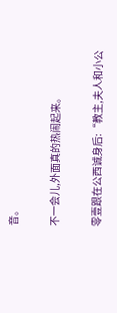音。

不一会儿,外面真的热闹起来。

零壹跟在公西诚身后:“教主,夫人和小公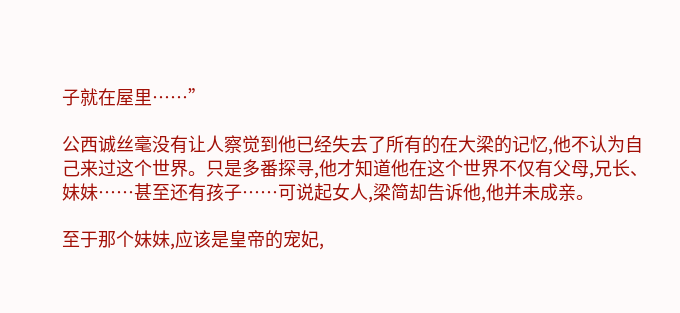子就在屋里……”

公西诚丝毫没有让人察觉到他已经失去了所有的在大梁的记忆,他不认为自己来过这个世界。只是多番探寻,他才知道他在这个世界不仅有父母,兄长、妹妹……甚至还有孩子……可说起女人,梁简却告诉他,他并未成亲。

至于那个妹妹,应该是皇帝的宠妃,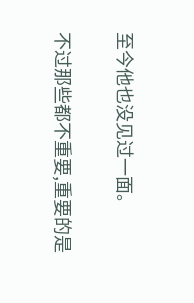至今他也没见过一面。

不过那些都不重要,重要的是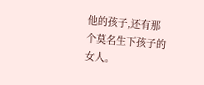他的孩子,还有那个莫名生下孩子的女人。